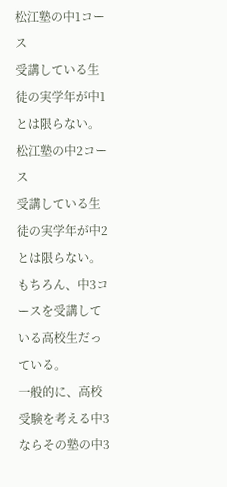松江塾の中1コース
受講している生徒の実学年が中1とは限らない。
松江塾の中2コース
受講している生徒の実学年が中2とは限らない。
もちろん、中3コースを受講している高校生だっている。
一般的に、高校受験を考える中3ならその塾の中3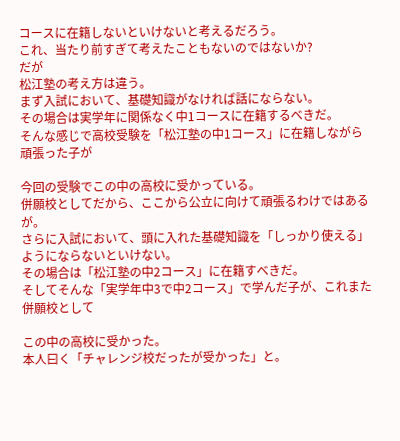コースに在籍しないといけないと考えるだろう。
これ、当たり前すぎて考えたこともないのではないか?
だが
松江塾の考え方は違う。
まず入試において、基礎知識がなければ話にならない。
その場合は実学年に関係なく中1コースに在籍するべきだ。
そんな感じで高校受験を「松江塾の中1コース」に在籍しながら頑張った子が

今回の受験でこの中の高校に受かっている。
併願校としてだから、ここから公立に向けて頑張るわけではあるが。
さらに入試において、頭に入れた基礎知識を「しっかり使える」ようにならないといけない。
その場合は「松江塾の中2コース」に在籍すべきだ。
そしてそんな「実学年中3で中2コース」で学んだ子が、これまた併願校として

この中の高校に受かった。
本人曰く「チャレンジ校だったが受かった」と。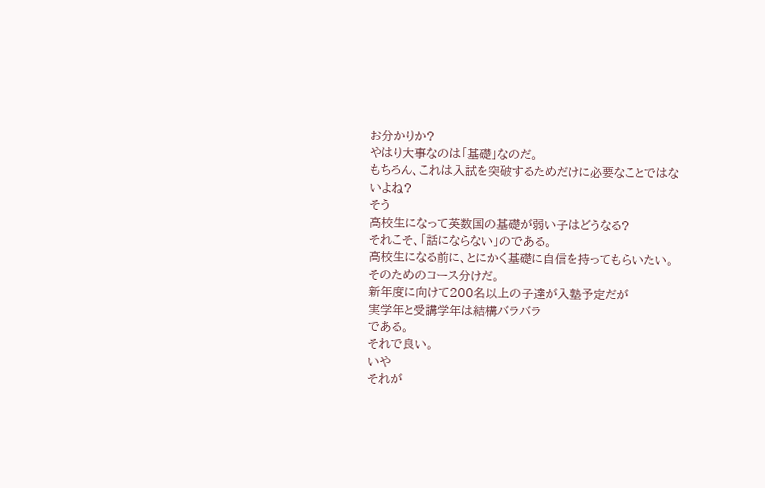お分かりか?
やはり大事なのは「基礎」なのだ。
もちろん、これは入試を突破するためだけに必要なことではないよね?
そう
高校生になって英数国の基礎が弱い子はどうなる?
それこそ、「話にならない」のである。
高校生になる前に、とにかく基礎に自信を持ってもらいたい。
そのためのコース分けだ。
新年度に向けて200名以上の子達が入塾予定だが
実学年と受講学年は結構バラバラ
である。
それで良い。
いや
それが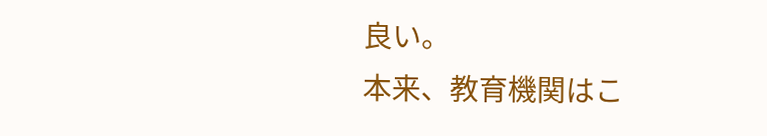良い。
本来、教育機関はこ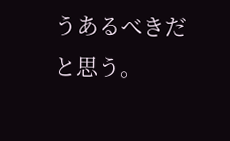うあるべきだと思う。